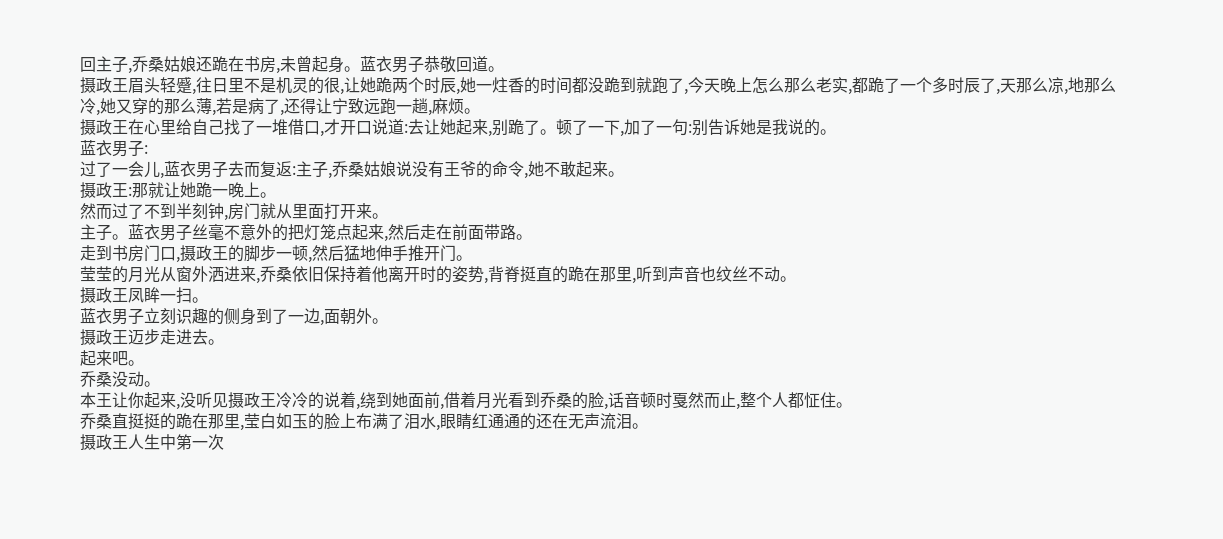回主子,乔桑姑娘还跪在书房,未曾起身。蓝衣男子恭敬回道。
摄政王眉头轻蹙,往日里不是机灵的很,让她跪两个时辰,她一炷香的时间都没跪到就跑了,今天晚上怎么那么老实,都跪了一个多时辰了,天那么凉,地那么冷,她又穿的那么薄,若是病了,还得让宁致远跑一趟,麻烦。
摄政王在心里给自己找了一堆借口,才开口说道:去让她起来,别跪了。顿了一下,加了一句:别告诉她是我说的。
蓝衣男子:
过了一会儿,蓝衣男子去而复返:主子,乔桑姑娘说没有王爷的命令,她不敢起来。
摄政王:那就让她跪一晚上。
然而过了不到半刻钟,房门就从里面打开来。
主子。蓝衣男子丝毫不意外的把灯笼点起来,然后走在前面带路。
走到书房门口,摄政王的脚步一顿,然后猛地伸手推开门。
莹莹的月光从窗外洒进来,乔桑依旧保持着他离开时的姿势,背脊挺直的跪在那里,听到声音也纹丝不动。
摄政王凤眸一扫。
蓝衣男子立刻识趣的侧身到了一边,面朝外。
摄政王迈步走进去。
起来吧。
乔桑没动。
本王让你起来,没听见摄政王冷冷的说着,绕到她面前,借着月光看到乔桑的脸,话音顿时戛然而止,整个人都怔住。
乔桑直挺挺的跪在那里,莹白如玉的脸上布满了泪水,眼睛红通通的还在无声流泪。
摄政王人生中第一次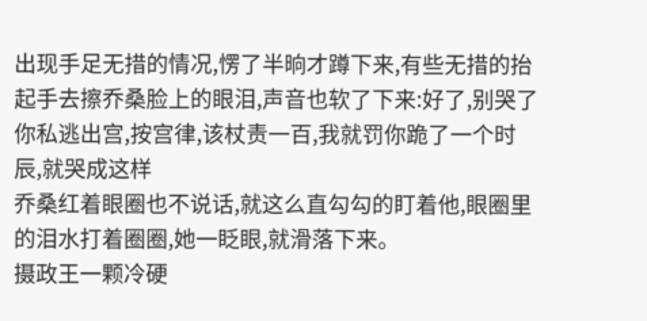出现手足无措的情况,愣了半晌才蹲下来,有些无措的抬起手去擦乔桑脸上的眼泪,声音也软了下来:好了,别哭了你私逃出宫,按宫律,该杖责一百,我就罚你跪了一个时辰,就哭成这样
乔桑红着眼圈也不说话,就这么直勾勾的盯着他,眼圈里的泪水打着圈圈,她一眨眼,就滑落下来。
摄政王一颗冷硬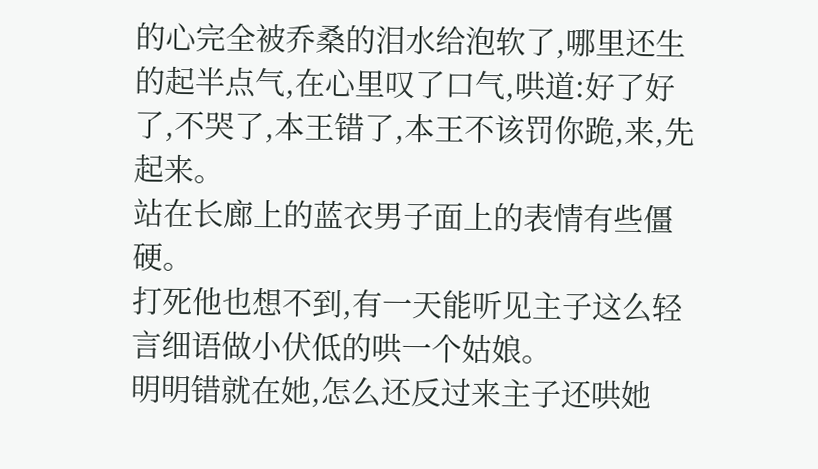的心完全被乔桑的泪水给泡软了,哪里还生的起半点气,在心里叹了口气,哄道:好了好了,不哭了,本王错了,本王不该罚你跪,来,先起来。
站在长廊上的蓝衣男子面上的表情有些僵硬。
打死他也想不到,有一天能听见主子这么轻言细语做小伏低的哄一个姑娘。
明明错就在她,怎么还反过来主子还哄她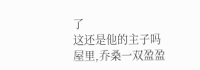了
这还是他的主子吗
屋里,乔桑一双盈盈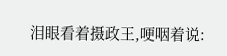泪眼看着摄政王,哽咽着说: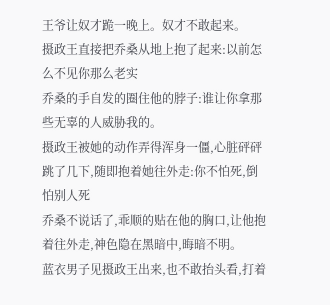王爷让奴才跪一晚上。奴才不敢起来。
摄政王直接把乔桑从地上抱了起来:以前怎么不见你那么老实
乔桑的手自发的圈住他的脖子:谁让你拿那些无辜的人威胁我的。
摄政王被她的动作弄得浑身一僵,心脏砰砰跳了几下,随即抱着她往外走:你不怕死,倒怕别人死
乔桑不说话了,乖顺的贴在他的胸口,让他抱着往外走,神色隐在黑暗中,晦暗不明。
蓝衣男子见摄政王出来,也不敢抬头看,打着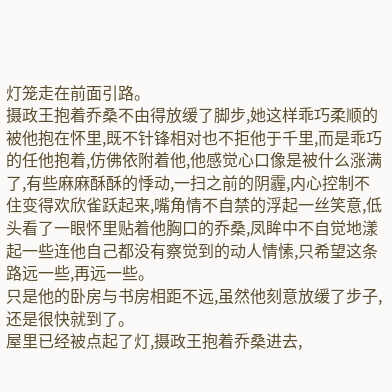灯笼走在前面引路。
摄政王抱着乔桑不由得放缓了脚步,她这样乖巧柔顺的被他抱在怀里,既不针锋相对也不拒他于千里,而是乖巧的任他抱着,仿佛依附着他,他感觉心口像是被什么涨满了,有些麻麻酥酥的悸动,一扫之前的阴霾,内心控制不住变得欢欣雀跃起来,嘴角情不自禁的浮起一丝笑意,低头看了一眼怀里贴着他胸口的乔桑,凤眸中不自觉地漾起一些连他自己都没有察觉到的动人情愫,只希望这条路远一些,再远一些。
只是他的卧房与书房相距不远,虽然他刻意放缓了步子,还是很快就到了。
屋里已经被点起了灯,摄政王抱着乔桑进去,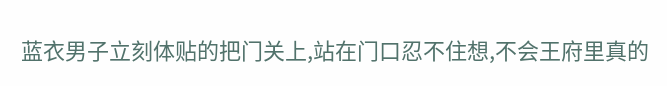蓝衣男子立刻体贴的把门关上,站在门口忍不住想,不会王府里真的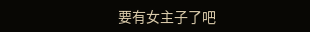要有女主子了吧